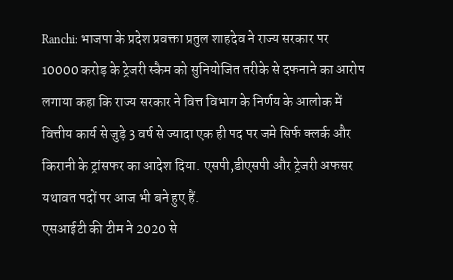Ranchi: भाजपा के प्रदेश प्रवक्ता प्रतुल शाहदेव ने राज्य सरकार पर 10000 करोड़ के ट्रेजरी स्कैम को सुनियोजित तरीके से दफनाने का आरोप लगाया कहा कि राज्य सरकार ने वित्त विभाग के निर्णय के आलोक में वित्तीय कार्य से जुड़े 3 वर्ष से ज्यादा एक ही पद पर जमे सिर्फ क्लर्क और किरानी के ट्रांसफर का आदेश दिया. एसपी,डीएसपी और ट्रेजरी अफसर यथावत पदों पर आज भी बने हुए हैं.
एसआईटी की टीम ने 2020 से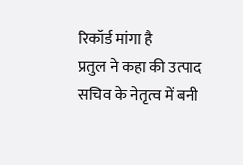रिकॉर्ड मांगा है
प्रतुल ने कहा की उत्पाद सचिव के नेतृत्व में बनी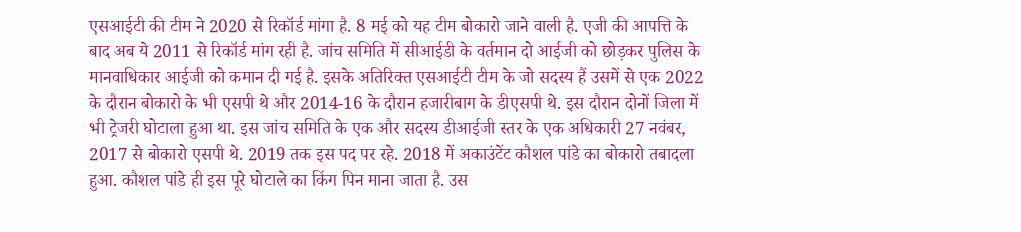एसआईटी की टीम ने 2020 से रिकॉर्ड मांगा है. 8 मई को यह टीम बोकारो जाने वाली है. एजी की आपत्ति के बाद अब ये 2011 से रिकॉर्ड मांग रही है. जांच समिति में सीआईडी के वर्तमान दो आईजी को छोड़कर पुलिस के मानवाधिकार आईजी को कमान दी गई है. इसके अतिरिक्त एसआईटी टीम के जो सदस्य हैं उसमें से एक 2022 के दौरान बोकारो के भी एसपी थे और 2014-16 के दौरान हजारीबाग के डीएसपी थे. इस दौरान दोनों जिला में भी ट्रेजरी घोटाला हुआ था. इस जांच समिति के एक और सदस्य डीआईजी स्तर के एक अधिकारी 27 नवंबर, 2017 से बोकारो एसपी थे. 2019 तक इस पद पर रहे. 2018 में अकाउंटेंट कौशल पांडे का बोकारो तबादला हुआ. कौशल पांडे ही इस पूरे घोटाले का किंग पिन माना जाता है. उस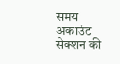समय अकाउंट सेक्शन की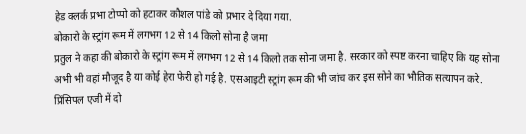हेड क्लर्क प्रभा टोप्पो को हटाकर कौशल पांडे को प्रभार दे दिया गया.
बोकारो के स्ट्रांग रूम में लगभग 12 से 14 किलो सोना है जमा
प्रतुल ने कहा की बोकारो के स्ट्रांग रूम में लगभग 12 से 14 किलो तक सोना जमा है. सरकार को स्पष्ट करना चाहिए कि यह सोना अभी भी वहां मौजूद है या कोई हेरा फेरी हो गई है. एसआइटी स्ट्रांग रूम की भी जांच कर इस सोने का भौतिक सत्यापन करे. प्रिंसिपल एजी में दो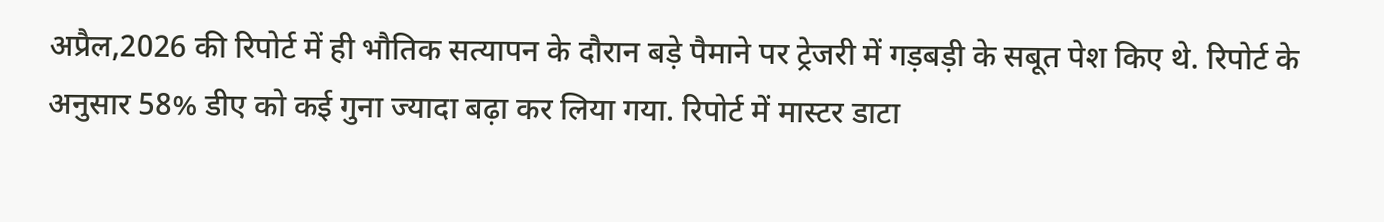अप्रैल,2026 की रिपोर्ट में ही भौतिक सत्यापन के दौरान बड़े पैमाने पर ट्रेजरी में गड़बड़ी के सबूत पेश किए थे. रिपोर्ट के अनुसार 58% डीए को कई गुना ज्यादा बढ़ा कर लिया गया. रिपोर्ट में मास्टर डाटा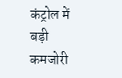कंट्रोल में बड़ी कमजोरी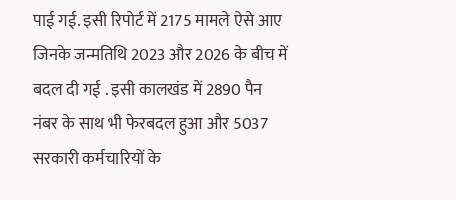पाई गई. इसी रिपोर्ट में 2175 मामले ऐसे आए जिनके जन्मतिथि 2023 और 2026 के बीच में बदल दी गई . इसी कालखंड में 2890 पैन नंबर के साथ भी फेरबदल हुआ और 5037 सरकारी कर्मचारियों के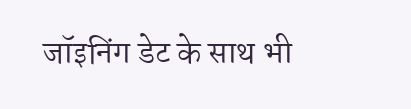जॉइनिंग डेट के साथ भी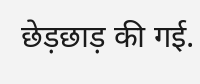छेड़छाड़ की गई.